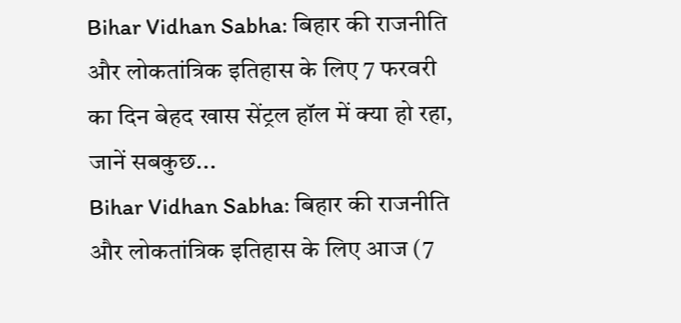Bihar Vidhan Sabha: बिहार की राजनीति और लोकतांत्रिक इतिहास के लिए 7 फरवरी का दिन बेहद खास सेंट्रल हॉल में क्या हो रहा, जानें सबकुछ...
Bihar Vidhan Sabha: बिहार की राजनीति और लोकतांत्रिक इतिहास के लिए आज (7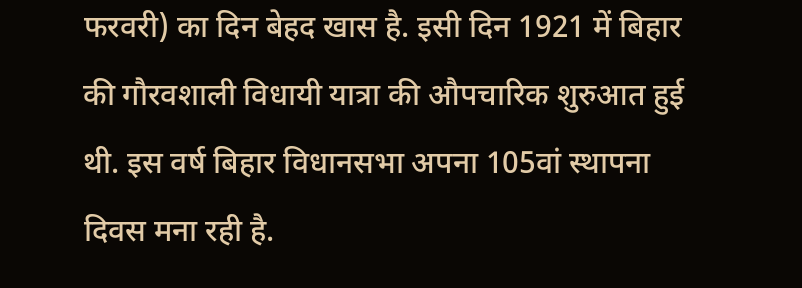फरवरी) का दिन बेहद खास है. इसी दिन 1921 में बिहार की गौरवशाली विधायी यात्रा की औपचारिक शुरुआत हुई थी. इस वर्ष बिहार विधानसभा अपना 105वां स्थापना दिवस मना रही है.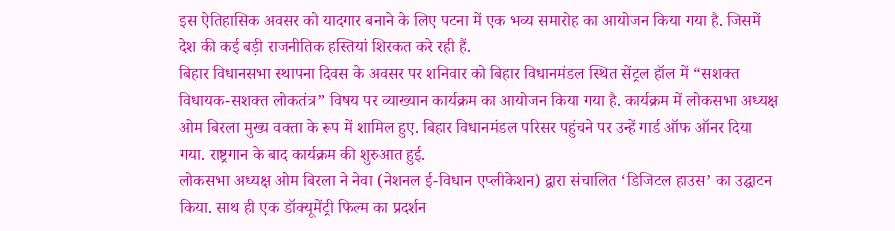इस ऐतिहासिक अवसर को यादगार बनाने के लिए पटना में एक भव्य समारोह का आयोजन किया गया है. जिसमें देश की कई बड़ी राजनीतिक हस्तियां शिरकत करे रही हैं.
बिहार विधानसभा स्थापना दिवस के अवसर पर शनिवार को बिहार विधानमंडल स्थित सेंट्रल हॉल में “सशक्त विधायक-सशक्त लोकतंत्र” विषय पर व्याख्यान कार्यक्रम का आयोजन किया गया है. कार्यक्रम में लोकसभा अध्यक्ष ओम बिरला मुख्य वक्ता के रूप में शामिल हुए. बिहार विधानमंडल परिसर पहुंचने पर उन्हें गार्ड ऑफ ऑनर दिया गया. राष्ट्रगान के बाद कार्यक्रम की शुरुआत हुई.
लोकसभा अध्यक्ष ओम बिरला ने नेवा (नेशनल ई-विधान एप्लीकेशन) द्वारा संचालित ‘डिजिटल हाउस’ का उद्घाटन किया. साथ ही एक डॉक्यूमेंट्री फिल्म का प्रदर्शन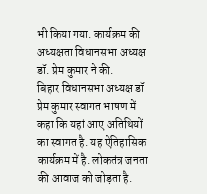भी किया गया. कार्यक्रम की अध्यक्षता विधानसभा अध्यक्ष डॉ. प्रेम कुमार ने की.
बिहार विधानसभा अध्यक्ष डॉ प्रेम कुमार स्वागत भाषण में कहा कि यहां आए अतिथियों का स्वागत है. यह ऐतिहासिक कार्यक्रम में है. लोकतंत्र जनता की आवाज को जोड़ता है.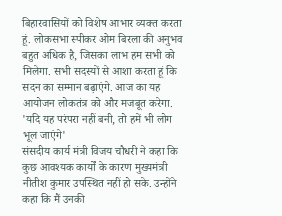बिहारवासियों को विशेष आभार व्यक्त करता हूं. लोकसभा स्पीकर ओम बिरला की अनुभव बहुत अधिक है, जिसका लाभ हम सभी को मिलेगा. सभी सदस्यों से आशा करता हूं कि सदन का सम्मान बढ़ाएंगे. आज का यह आयोजन लोकतंत्र को और मजबूत करेगा.
'यदि यह परंपरा नहीं बनी, तो हमें भी लोग भूल जाएंगे'
संसदीय कार्य मंत्री विजय चौधरी ने कहा कि कुछ आवश्यक कार्यों के कारण मुख्यमंत्री नीतीश कुमार उपस्थित नहीं हो सके. उन्होंने कहा कि मैं उनकी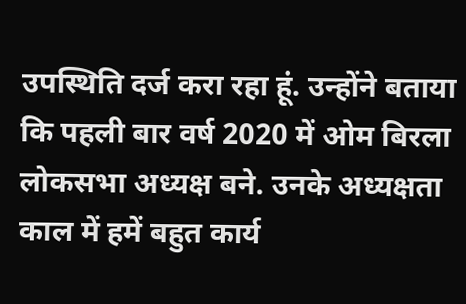उपस्थिति दर्ज करा रहा हूं. उन्होंने बताया कि पहली बार वर्ष 2020 में ओम बिरला लोकसभा अध्यक्ष बने. उनके अध्यक्षता काल में हमें बहुत कार्य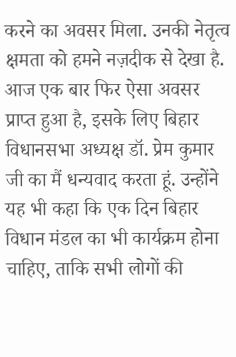करने का अवसर मिला. उनकी नेतृत्व क्षमता को हमने नज़दीक से देखा है.
आज एक बार फिर ऐसा अवसर प्राप्त हुआ है, इसके लिए बिहार विधानसभा अध्यक्ष डॉ. प्रेम कुमार जी का मैं धन्यवाद करता हूं. उन्होंने यह भी कहा कि एक दिन बिहार विधान मंडल का भी कार्यक्रम होना चाहिए, ताकि सभी लोगों की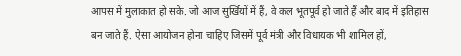आपस में मुलाकात हो सके. जो आज सुर्खियों में हैं, वे कल भूतपूर्व हो जाते हैं और बाद में इतिहास बन जाते हैं. ऐसा आयोजन होना चाहिए जिसमें पूर्व मंत्री और विधायक भी शामिल हों,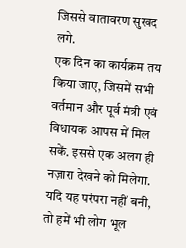जिससे वातावरण सुखद लगे.
एक दिन का कार्यक्रम तय किया जाए, जिसमें सभी वर्तमान और पूर्व मंत्री एवं विधायक आपस में मिल सकें. इससे एक अलग ही नज़ारा देखने को मिलेगा. यदि यह परंपरा नहीं बनी, तो हमें भी लोग भूल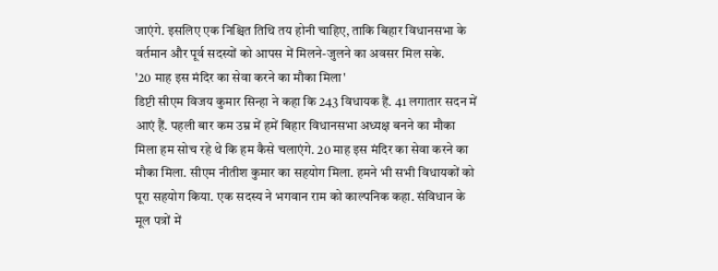जाएंगे. इसलिए एक निश्चित तिथि तय होनी चाहिए, ताकि बिहार विधानसभा के वर्तमान और पूर्व सदस्यों को आपस में मिलने-जुलने का अवसर मिल सके.
'20 माह इस मंदिर का सेवा करने का मौका मिला'
डिप्टी सीएम विजय कुमार सिन्हा ने कहा कि 243 विधायक हैं. 41 लगातार सदन में आएं हैं. पहली बार कम उम्र में हमें बिहार विधानसभा अध्यक्ष बनने का मौका मिला हम सोच रहे थे कि हम कैसे चलाएंगे. 20 माह इस मंदिर का सेवा करने का मौका मिला. सीएम नीतीश कुमार का सहयोग मिला. हमने भी सभी विधायकों को पूरा सहयोग किया. एक सदस्य ने भगवान राम को काल्पनिक कहा. संविधान के मूल पत्रों में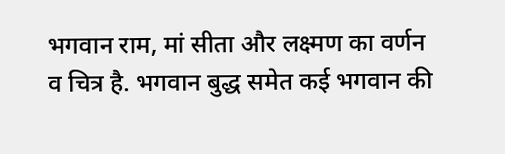भगवान राम, मां सीता और लक्ष्मण का वर्णन व चित्र है. भगवान बुद्ध समेत कई भगवान की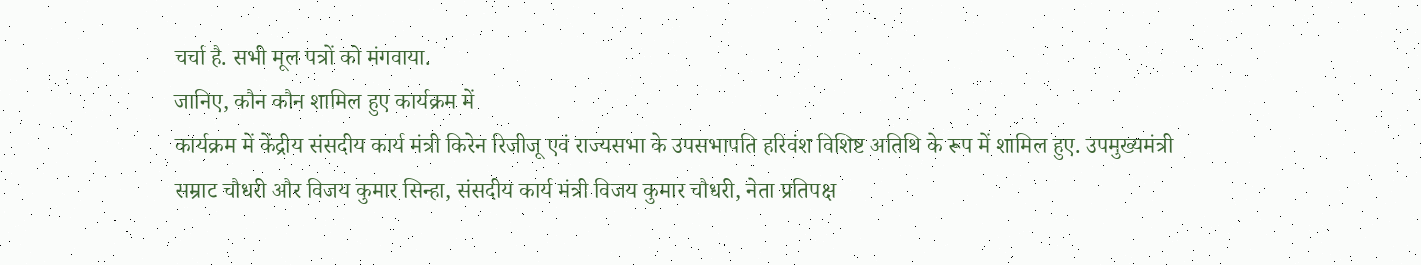चर्चा है. सभी मूल पत्रों को मंगवाया.
जानिए, कौन कौन शामिल हुए कार्यक्रम में
कार्यक्रम में केंद्रीय संसदीय कार्य मंत्री किरेन रिजीजू एवं राज्यसभा के उपसभापति हरिवंश विशिष्ट अतिथि के रूप में शामिल हुए. उपमुख्यमंत्री सम्राट चौधरी और विजय कुमार सिन्हा, संसदीय कार्य मंत्री विजय कुमार चौधरी, नेता प्रतिपक्ष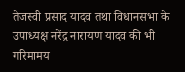तेजस्वी प्रसाद यादव तथा विधानसभा के उपाध्यक्ष नरेंद्र नारायण यादव की भी गरिमामय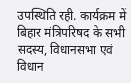उपस्थिति रही. कार्यक्रम में बिहार मंत्रिपरिषद के सभी सदस्य, विधानसभा एवं विधान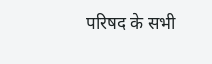परिषद के सभी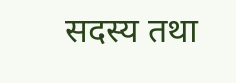सदस्य तथा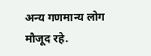अन्य गणमान्य लोग मौजूद रहे.